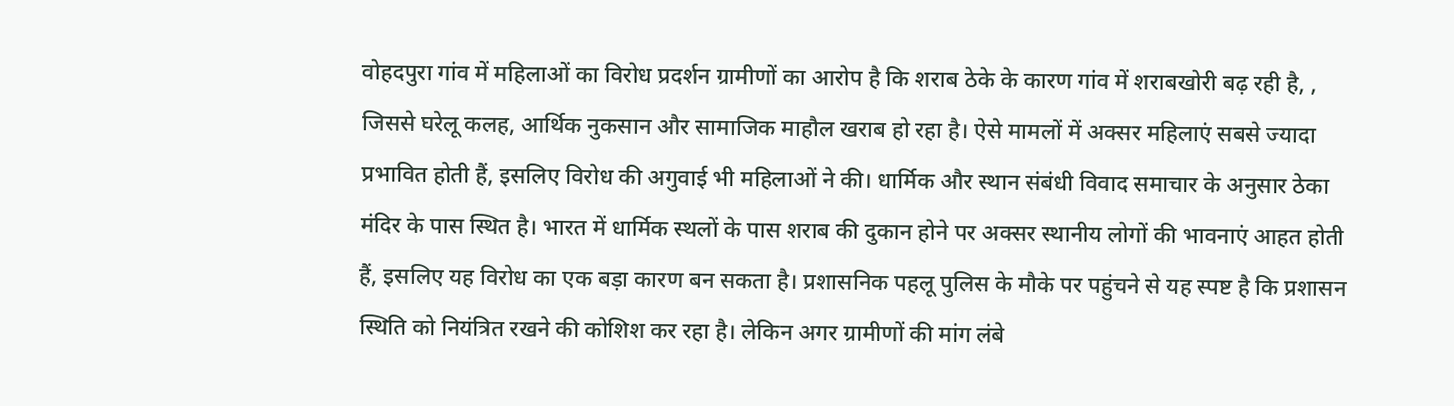वोहदपुरा गांव में महिलाओं का विरोध प्रदर्शन ग्रामीणों का आरोप है कि शराब ठेके के कारण गांव में शराबखोरी बढ़ रही है, , जिससे घरेलू कलह, आर्थिक नुकसान और सामाजिक माहौल खराब हो रहा है। ऐसे मामलों में अक्सर महिलाएं सबसे ज्यादा प्रभावित होती हैं, इसलिए विरोध की अगुवाई भी महिलाओं ने की। धार्मिक और स्थान संबंधी विवाद समाचार के अनुसार ठेका मंदिर के पास स्थित है। भारत में धार्मिक स्थलों के पास शराब की दुकान होने पर अक्सर स्थानीय लोगों की भावनाएं आहत होती हैं, इसलिए यह विरोध का एक बड़ा कारण बन सकता है। प्रशासनिक पहलू पुलिस के मौके पर पहुंचने से यह स्पष्ट है कि प्रशासन स्थिति को नियंत्रित रखने की कोशिश कर रहा है। लेकिन अगर ग्रामीणों की मांग लंबे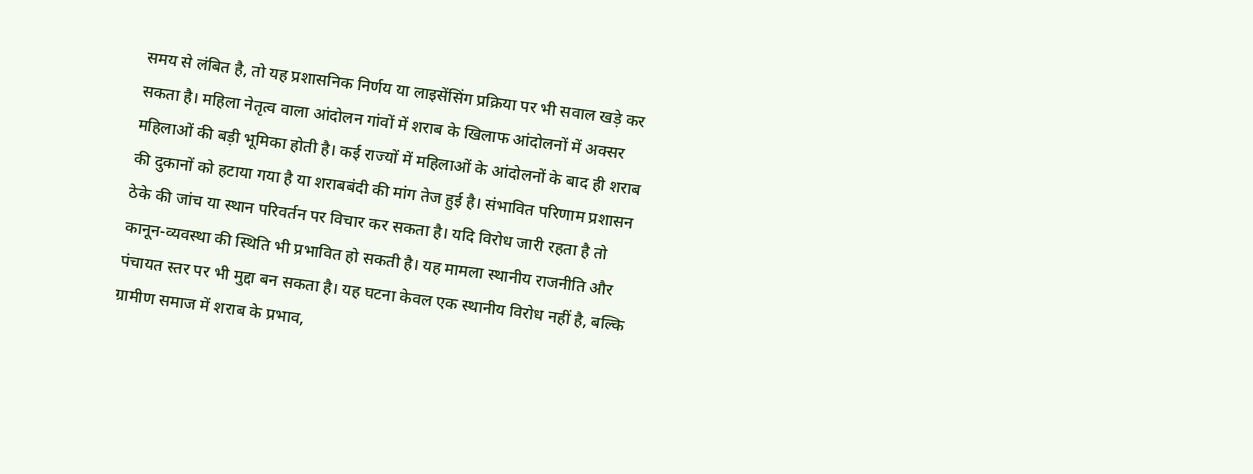समय से लंबित है, तो यह प्रशासनिक निर्णय या लाइसेंसिंग प्रक्रिया पर भी सवाल खड़े कर सकता है। महिला नेतृत्व वाला आंदोलन गांवों में शराब के खिलाफ आंदोलनों में अक्सर महिलाओं की बड़ी भूमिका होती है। कई राज्यों में महिलाओं के आंदोलनों के बाद ही शराब की दुकानों को हटाया गया है या शराबबंदी की मांग तेज हुई है। संभावित परिणाम प्रशासन ठेके की जांच या स्थान परिवर्तन पर विचार कर सकता है। यदि विरोध जारी रहता है तो कानून-व्यवस्था की स्थिति भी प्रभावित हो सकती है। यह मामला स्थानीय राजनीति और पंचायत स्तर पर भी मुद्दा बन सकता है। यह घटना केवल एक स्थानीय विरोध नहीं है, बल्कि ग्रामीण समाज में शराब के प्रभाव,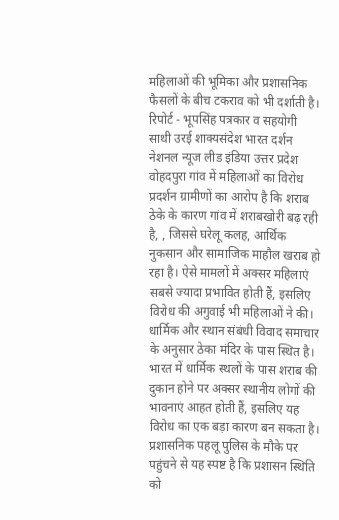महिलाओं की भूमिका और प्रशासनिक फैसलों के बीच टकराव को भी दर्शाती है। रिपोर्ट - भूपसिंह पत्रकार व सहयोगी साथी उरई शाक्यसंदेश भारत दर्शन नेशनल न्यूज लीड इंडिया उत्तर प्रदेश
वोहदपुरा गांव में महिलाओं का विरोध प्रदर्शन ग्रामीणों का आरोप है कि शराब ठेके के कारण गांव में शराबखोरी बढ़ रही है, , जिससे घरेलू कलह, आर्थिक नुकसान और सामाजिक माहौल खराब हो रहा है। ऐसे मामलों में अक्सर महिलाएं सबसे ज्यादा प्रभावित होती हैं, इसलिए विरोध की अगुवाई भी महिलाओं ने की। धार्मिक और स्थान संबंधी विवाद समाचार के अनुसार ठेका मंदिर के पास स्थित है। भारत में धार्मिक स्थलों के पास शराब की दुकान होने पर अक्सर स्थानीय लोगों की भावनाएं आहत होती हैं, इसलिए यह विरोध का एक बड़ा कारण बन सकता है। प्रशासनिक पहलू पुलिस के मौके पर पहुंचने से यह स्पष्ट है कि प्रशासन स्थिति को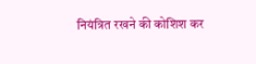नियंत्रित रखने की कोशिश कर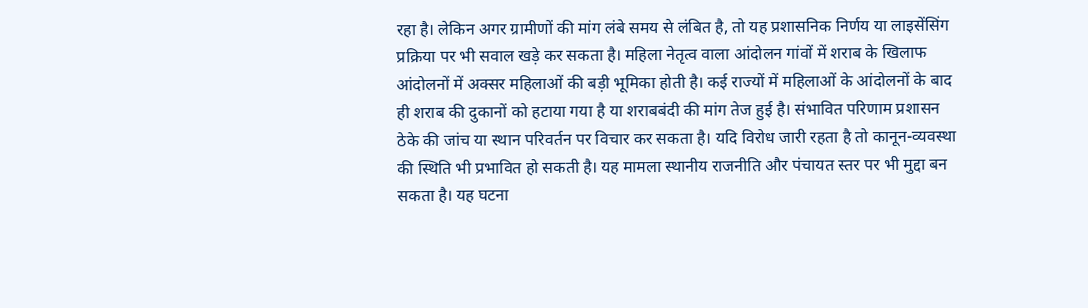रहा है। लेकिन अगर ग्रामीणों की मांग लंबे समय से लंबित है, तो यह प्रशासनिक निर्णय या लाइसेंसिंग
प्रक्रिया पर भी सवाल खड़े कर सकता है। महिला नेतृत्व वाला आंदोलन गांवों में शराब के खिलाफ आंदोलनों में अक्सर महिलाओं की बड़ी भूमिका होती है। कई राज्यों में महिलाओं के आंदोलनों के बाद ही शराब की दुकानों को हटाया गया है या शराबबंदी की मांग तेज हुई है। संभावित परिणाम प्रशासन ठेके की जांच या स्थान परिवर्तन पर विचार कर सकता है। यदि विरोध जारी रहता है तो कानून-व्यवस्था की स्थिति भी प्रभावित हो सकती है। यह मामला स्थानीय राजनीति और पंचायत स्तर पर भी मुद्दा बन सकता है। यह घटना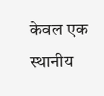केवल एक स्थानीय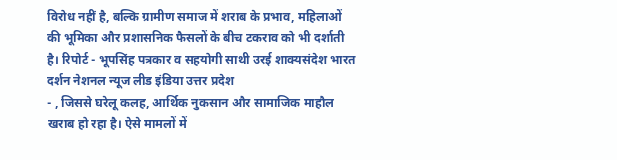विरोध नहीं है, बल्कि ग्रामीण समाज में शराब के प्रभाव, महिलाओं की भूमिका और प्रशासनिक फैसलों के बीच टकराव को भी दर्शाती है। रिपोर्ट - भूपसिंह पत्रकार व सहयोगी साथी उरई शाक्यसंदेश भारत दर्शन नेशनल न्यूज लीड इंडिया उत्तर प्रदेश
- , जिससे घरेलू कलह, आर्थिक नुकसान और सामाजिक माहौल खराब हो रहा है। ऐसे मामलों में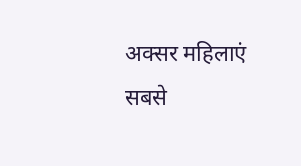अक्सर महिलाएं सबसे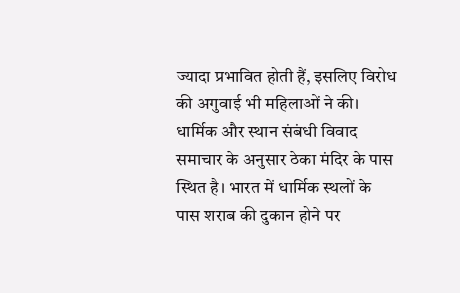ज्यादा प्रभावित होती हैं, इसलिए विरोध की अगुवाई भी महिलाओं ने की। धार्मिक और स्थान संबंधी विवाद समाचार के अनुसार ठेका मंदिर के पास स्थित है। भारत में धार्मिक स्थलों के पास शराब की दुकान होने पर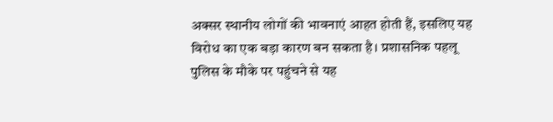अक्सर स्थानीय लोगों की भावनाएं आहत होती हैं, इसलिए यह विरोध का एक बड़ा कारण बन सकता है। प्रशासनिक पहलू पुलिस के मौके पर पहुंचने से यह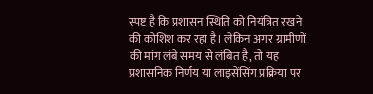स्पष्ट है कि प्रशासन स्थिति को नियंत्रित रखने की कोशिश कर रहा है। लेकिन अगर ग्रामीणों की मांग लंबे समय से लंबित है, तो यह प्रशासनिक निर्णय या लाइसेंसिंग प्रक्रिया पर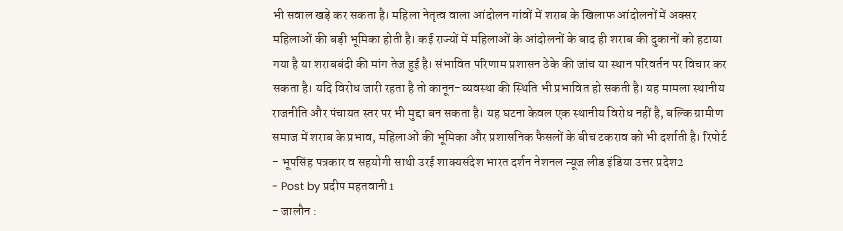भी सवाल खड़े कर सकता है। महिला नेतृत्व वाला आंदोलन गांवों में शराब के खिलाफ आंदोलनों में अक्सर महिलाओं की बड़ी भूमिका होती है। कई राज्यों में महिलाओं के आंदोलनों के बाद ही शराब की दुकानों को हटाया गया है या शराबबंदी की मांग तेज हुई है। संभावित परिणाम प्रशासन ठेके की जांच या स्थान परिवर्तन पर विचार कर सकता है। यदि विरोध जारी रहता है तो कानून-व्यवस्था की स्थिति भी प्रभावित हो सकती है। यह मामला स्थानीय राजनीति और पंचायत स्तर पर भी मुद्दा बन सकता है। यह घटना केवल एक स्थानीय विरोध नहीं है, बल्कि ग्रामीण समाज में शराब के प्रभाव, महिलाओं की भूमिका और प्रशासनिक फैसलों के बीच टकराव को भी दर्शाती है। रिपोर्ट - भूपसिंह पत्रकार व सहयोगी साथी उरई शाक्यसंदेश भारत दर्शन नेशनल न्यूज लीड इंडिया उत्तर प्रदेश2
- Post by प्रदीप महतवानी1
- जालौन :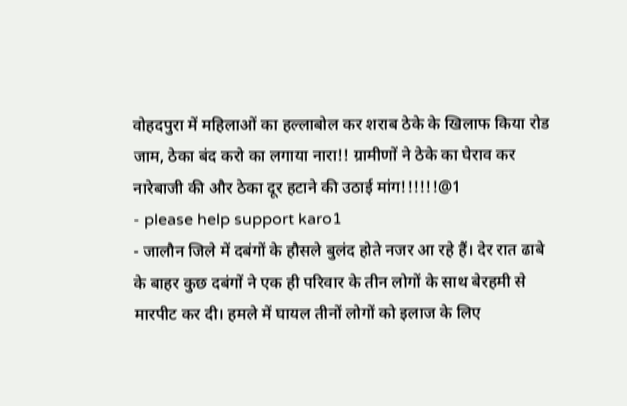वोहदपुरा में महिलाओं का हल्लाबोल कर शराब ठेके के खिलाफ किया रोड जाम, ठेका बंद करो का लगाया नारा!! ग्रामीणों ने ठेके का घेराव कर नारेबाजी की और ठेका दूर हटाने की उठाई मांग!!!!!!@1
- please help support karo1
- जालौन जिले में दबंगों के हौसले बुलंद होते नजर आ रहे हैं। देर रात ढाबे के बाहर कुछ दबंगों ने एक ही परिवार के तीन लोगों के साथ बेरहमी से मारपीट कर दी। हमले में घायल तीनों लोगों को इलाज के लिए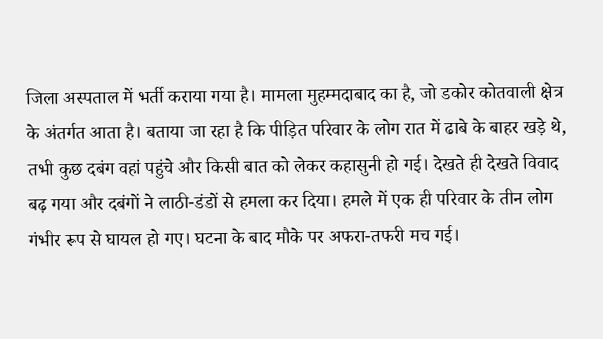जिला अस्पताल में भर्ती कराया गया है। मामला मुहम्मदाबाद का है, जो डकोर कोतवाली क्षेत्र के अंतर्गत आता है। बताया जा रहा है कि पीड़ित परिवार के लोग रात में ढाबे के बाहर खड़े थे, तभी कुछ दबंग वहां पहुंचे और किसी बात को लेकर कहासुनी हो गई। देखते ही देखते विवाद बढ़ गया और दबंगों ने लाठी-डंडों से हमला कर दिया। हमले में एक ही परिवार के तीन लोग गंभीर रूप से घायल हो गए। घटना के बाद मौके पर अफरा-तफरी मच गई।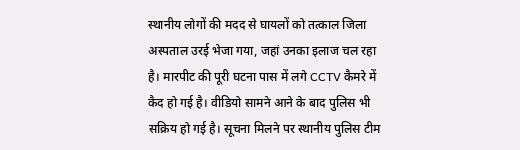स्थानीय लोगों की मदद से घायलों को तत्काल जिला अस्पताल उरई भेजा गया, जहां उनका इलाज चल रहा है। मारपीट की पूरी घटना पास में लगे CCTV कैमरे में कैद हो गई है। वीडियो सामने आने के बाद पुलिस भी सक्रिय हो गई है। सूचना मिलने पर स्थानीय पुलिस टीम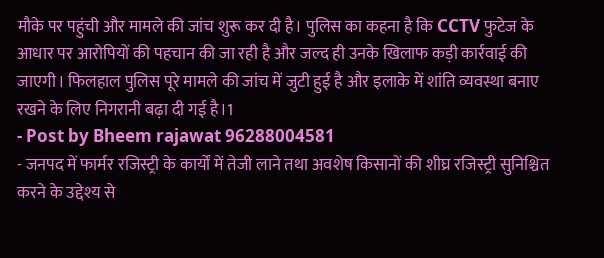मौके पर पहुंची और मामले की जांच शुरू कर दी है। पुलिस का कहना है कि CCTV फुटेज के आधार पर आरोपियों की पहचान की जा रही है और जल्द ही उनके खिलाफ कड़ी कार्रवाई की जाएगी। फिलहाल पुलिस पूरे मामले की जांच में जुटी हुई है और इलाके में शांति व्यवस्था बनाए रखने के लिए निगरानी बढ़ा दी गई है।1
- Post by Bheem rajawat 96288004581
- जनपद में फार्मर रजिस्ट्री के कार्यों में तेजी लाने तथा अवशेष किसानों की शीघ्र रजिस्ट्री सुनिश्चित करने के उद्देश्य से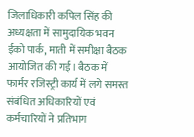जिलाधिकारी कपिल सिंह की अध्यक्षता में सामुदायिक भवन ईको पार्क, माती में समीक्षा बैठक आयोजित की गई। बैठक में फार्मर रजिस्ट्री कार्य में लगे समस्त संबंधित अधिकारियों एवं कर्मचारियों ने प्रतिभाग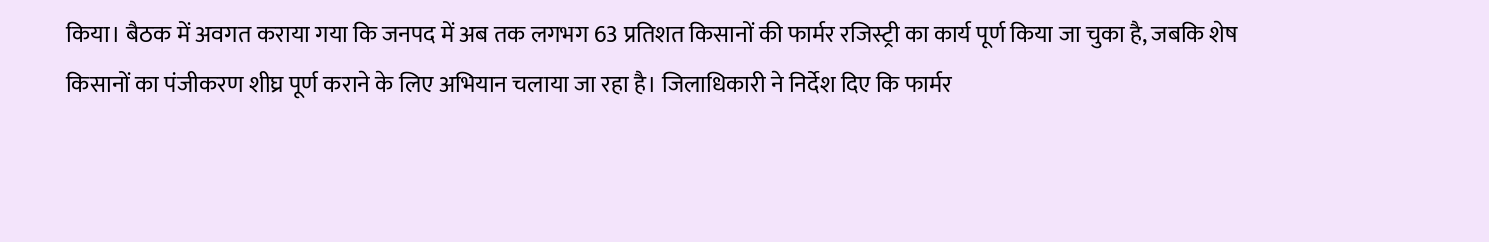किया। बैठक में अवगत कराया गया कि जनपद में अब तक लगभग 63 प्रतिशत किसानों की फार्मर रजिस्ट्री का कार्य पूर्ण किया जा चुका है, जबकि शेष किसानों का पंजीकरण शीघ्र पूर्ण कराने के लिए अभियान चलाया जा रहा है। जिलाधिकारी ने निर्देश दिए कि फार्मर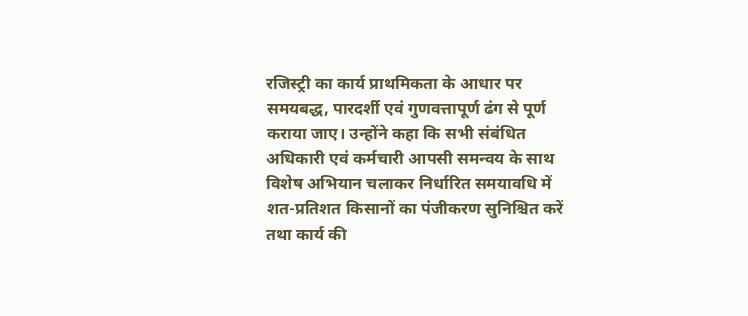रजिस्ट्री का कार्य प्राथमिकता के आधार पर समयबद्ध, पारदर्शी एवं गुणवत्तापूर्ण ढंग से पूर्ण कराया जाए। उन्होंने कहा कि सभी संबंधित अधिकारी एवं कर्मचारी आपसी समन्वय के साथ विशेष अभियान चलाकर निर्धारित समयावधि में शत-प्रतिशत किसानों का पंजीकरण सुनिश्चित करें तथा कार्य की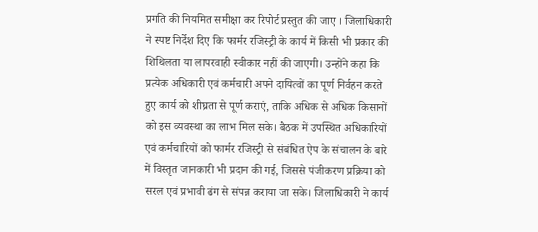प्रगति की नियमित समीक्षा कर रिपोर्ट प्रस्तुत की जाए । जिलाधिकारी ने स्पष्ट निर्देश दिए कि फार्मर रजिस्ट्री के कार्य में किसी भी प्रकार की शिथिलता या लापरवाही स्वीकार नहीं की जाएगी। उन्होंने कहा कि प्रत्येक अधिकारी एवं कर्मचारी अपने दायित्वों का पूर्ण निर्वहन करते हुए कार्य को शीघ्रता से पूर्ण कराएं, ताकि अधिक से अधिक किसानों को इस व्यवस्था का लाभ मिल सके। बैठक में उपस्थित अधिकारियों एवं कर्मचारियों को फार्मर रजिस्ट्री से संबंधित ऐप के संचालन के बारे में विस्तृत जानकारी भी प्रदान की गई, जिससे पंजीकरण प्रक्रिया को सरल एवं प्रभावी ढंग से संपन्न कराया जा सके। जिलाधिकारी ने कार्य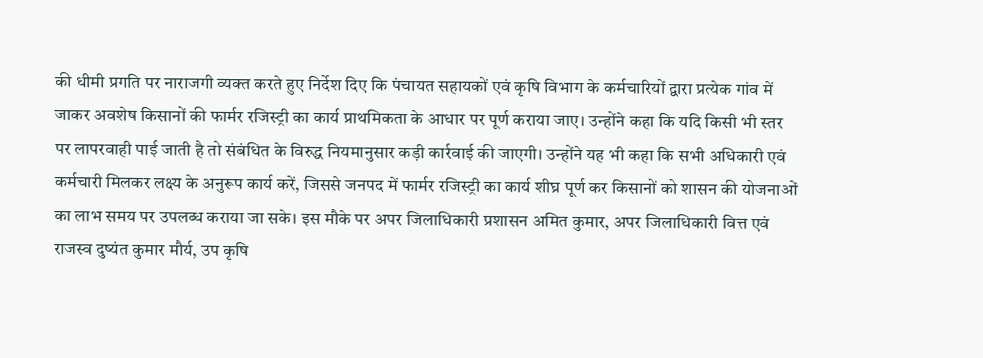की धीमी प्रगति पर नाराजगी व्यक्त करते हुए निर्देश दिए कि पंचायत सहायकों एवं कृषि विभाग के कर्मचारियों द्वारा प्रत्येक गांव में जाकर अवशेष किसानों की फार्मर रजिस्ट्री का कार्य प्राथमिकता के आधार पर पूर्ण कराया जाए। उन्होंने कहा कि यदि किसी भी स्तर पर लापरवाही पाई जाती है तो संबंधित के विरुद्ध नियमानुसार कड़ी कार्रवाई की जाएगी। उन्होंने यह भी कहा कि सभी अधिकारी एवं कर्मचारी मिलकर लक्ष्य के अनुरूप कार्य करें, जिससे जनपद में फार्मर रजिस्ट्री का कार्य शीघ्र पूर्ण कर किसानों को शासन की योजनाओं का लाभ समय पर उपलब्ध कराया जा सके। इस मौके पर अपर जिलाधिकारी प्रशासन अमित कुमार, अपर जिलाधिकारी वित्त एवं राजस्व दुष्यंत कुमार मौर्य, उप कृषि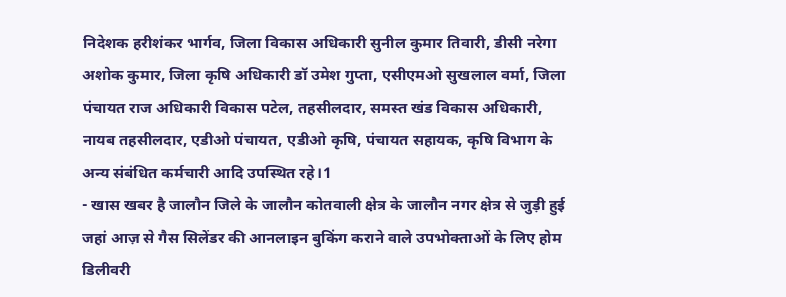निदेशक हरीशंकर भार्गव, जिला विकास अधिकारी सुनील कुमार तिवारी, डीसी नरेगा अशोक कुमार, जिला कृषि अधिकारी डॉ उमेश गुप्ता, एसीएमओ सुखलाल वर्मा, जिला पंचायत राज अधिकारी विकास पटेल, तहसीलदार, समस्त खंड विकास अधिकारी, नायब तहसीलदार, एडीओ पंचायत, एडीओ कृषि, पंचायत सहायक, कृषि विभाग के अन्य संबंधित कर्मचारी आदि उपस्थित रहे।1
- खास खबर है जालौन जिले के जालौन कोतवाली क्षेत्र के जालौन नगर क्षेत्र से जुड़ी हुई जहां आज़ से गैस सिलेंडर की आनलाइन बुकिंग कराने वाले उपभोक्ताओं के लिए होम डिलीवरी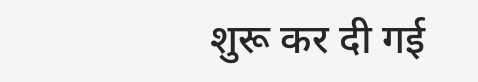शुरू कर दी गई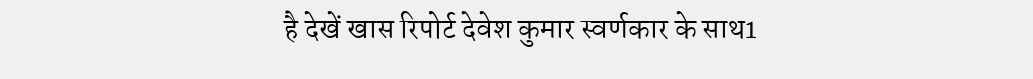है देखें खास रिपोर्ट देवेश कुमार स्वर्णकार के साथ1